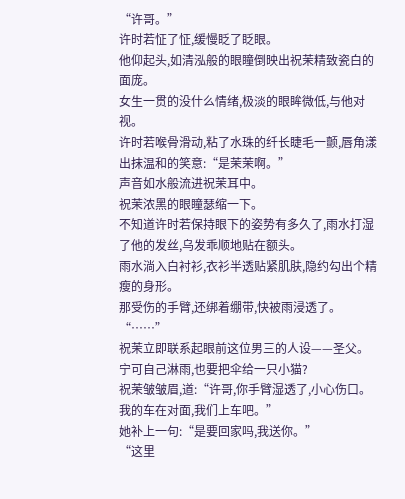“许哥。”
许时若怔了怔,缓慢眨了眨眼。
他仰起头,如清泓般的眼瞳倒映出祝茉精致瓷白的面庞。
女生一贯的没什么情绪,极淡的眼眸微低,与他对视。
许时若喉骨滑动,粘了水珠的纤长睫毛一颤,唇角漾出抹温和的笑意:“是茉茉啊。”
声音如水般流进祝茉耳中。
祝茉浓黑的眼瞳瑟缩一下。
不知道许时若保持眼下的姿势有多久了,雨水打湿了他的发丝,乌发乖顺地贴在额头。
雨水淌入白衬衫,衣衫半透贴紧肌肤,隐约勾出个精瘦的身形。
那受伤的手臂,还绑着绷带,快被雨浸透了。
“……”
祝茉立即联系起眼前这位男三的人设——圣父。
宁可自己淋雨,也要把伞给一只小猫?
祝茉皱皱眉,道:“许哥,你手臂湿透了,小心伤口。我的车在对面,我们上车吧。”
她补上一句:“是要回家吗,我送你。”
“这里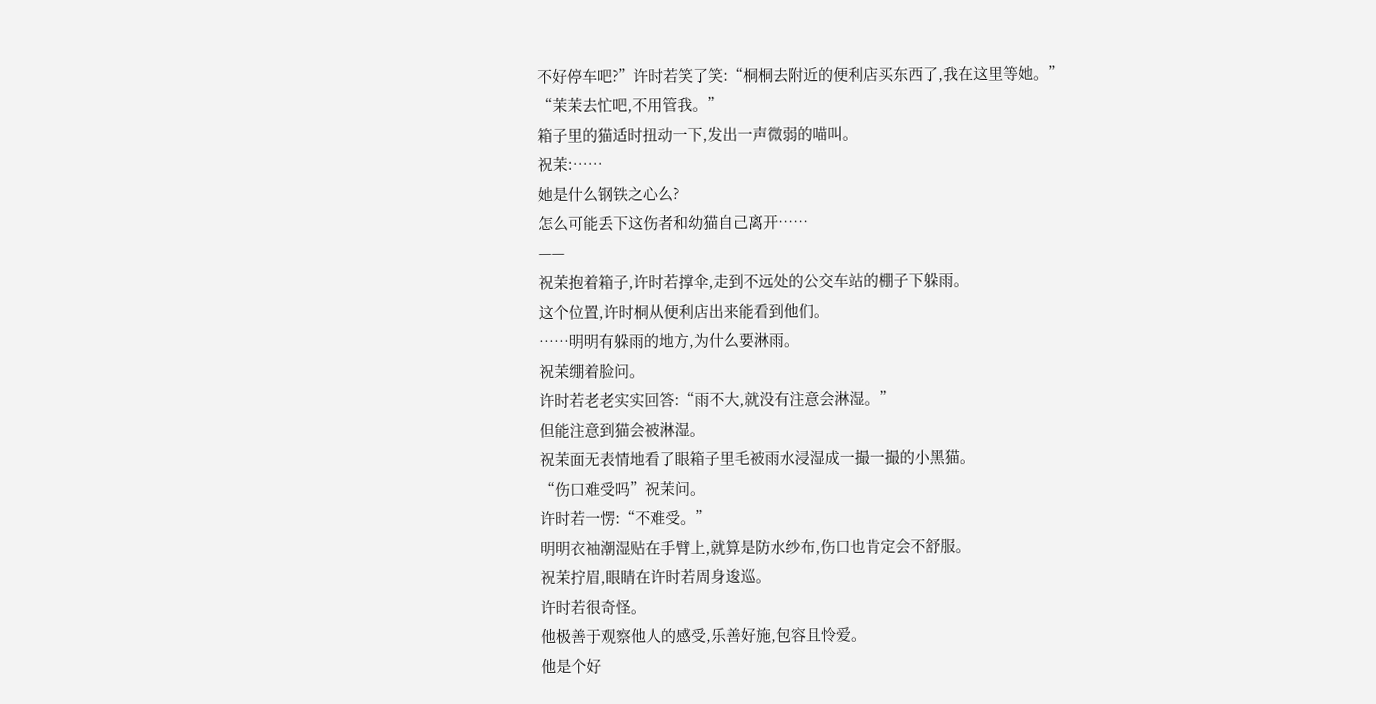不好停车吧?”许时若笑了笑:“桐桐去附近的便利店买东西了,我在这里等她。”
“茉茉去忙吧,不用管我。”
箱子里的猫适时扭动一下,发出一声微弱的喵叫。
祝茉:……
她是什么钢铁之心么?
怎么可能丢下这伤者和幼猫自己离开……
——
祝茉抱着箱子,许时若撑伞,走到不远处的公交车站的棚子下躲雨。
这个位置,许时桐从便利店出来能看到他们。
……明明有躲雨的地方,为什么要淋雨。
祝茉绷着脸问。
许时若老老实实回答:“雨不大,就没有注意会淋湿。”
但能注意到猫会被淋湿。
祝茉面无表情地看了眼箱子里毛被雨水浸湿成一撮一撮的小黑猫。
“伤口难受吗”祝茉问。
许时若一愣:“不难受。”
明明衣袖潮湿贴在手臂上,就算是防水纱布,伤口也肯定会不舒服。
祝茉拧眉,眼睛在许时若周身逡巡。
许时若很奇怪。
他极善于观察他人的感受,乐善好施,包容且怜爱。
他是个好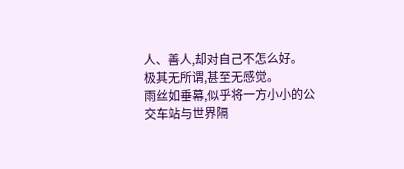人、善人,却对自己不怎么好。
极其无所谓,甚至无感觉。
雨丝如垂幕,似乎将一方小小的公交车站与世界隔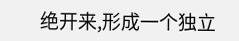绝开来,形成一个独立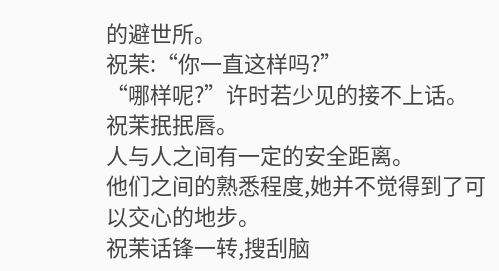的避世所。
祝茉:“你一直这样吗?”
“哪样呢?”许时若少见的接不上话。
祝茉抿抿唇。
人与人之间有一定的安全距离。
他们之间的熟悉程度,她并不觉得到了可以交心的地步。
祝茉话锋一转,搜刮脑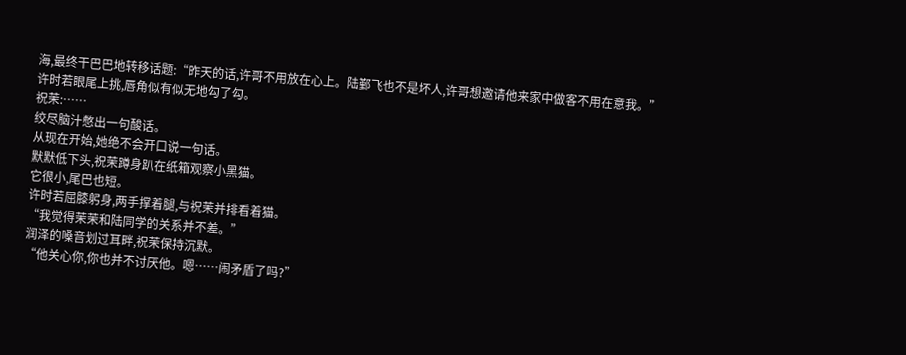海,最终干巴巴地转移话题:“昨天的话,许哥不用放在心上。陆鄞飞也不是坏人,许哥想邀请他来家中做客不用在意我。”
许时若眼尾上挑,唇角似有似无地勾了勾。
祝茉:……
绞尽脑汁憋出一句酸话。
从现在开始,她绝不会开口说一句话。
默默低下头,祝茉蹲身趴在纸箱观察小黑猫。
它很小,尾巴也短。
许时若屈膝躬身,两手撑着腿,与祝茉并排看着猫。
“我觉得茉茉和陆同学的关系并不差。”
润泽的嗓音划过耳畔,祝茉保持沉默。
“他关心你,你也并不讨厌他。嗯……闹矛盾了吗?”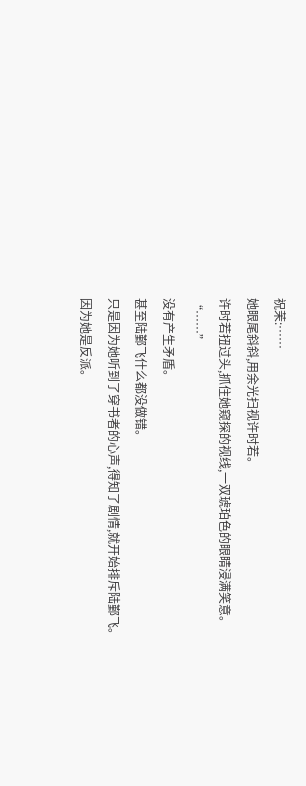祝茉:……
她眼尾斜斜,用余光扫视许时若。
许时若扭过头,抓住她窥探的视线,一双琥珀色的眼睛浸满笑意。
“……”
没有产生矛盾。
甚至陆鄞飞什么都没做错。
只是因为她听到了穿书者的心声,得知了剧情,就开始排斥陆鄞飞。
因为她是反派。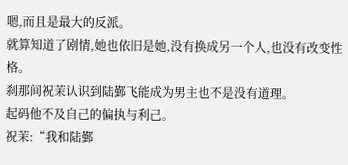嗯,而且是最大的反派。
就算知道了剧情,她也依旧是她,没有换成另一个人,也没有改变性格。
刹那间祝茉认识到陆鄞飞能成为男主也不是没有道理。
起码他不及自己的偏执与利己。
祝茉:“我和陆鄞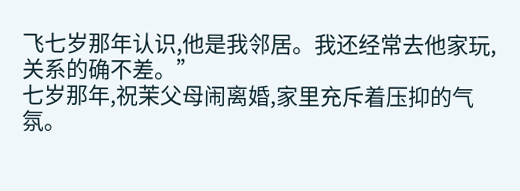飞七岁那年认识,他是我邻居。我还经常去他家玩,关系的确不差。”
七岁那年,祝茉父母闹离婚,家里充斥着压抑的气氛。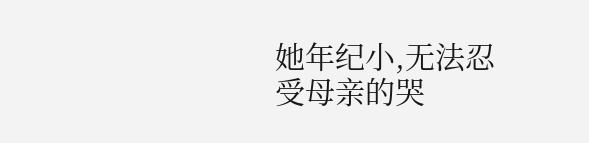她年纪小,无法忍受母亲的哭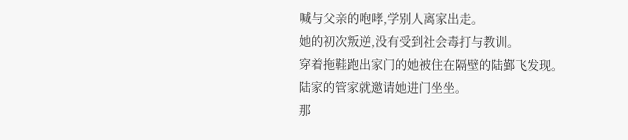喊与父亲的咆哮,学别人离家出走。
她的初次叛逆,没有受到社会毒打与教训。
穿着拖鞋跑出家门的她被住在隔壁的陆鄞飞发现。
陆家的管家就邀请她进门坐坐。
那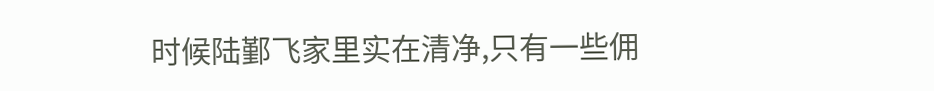时候陆鄞飞家里实在清净,只有一些佣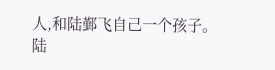人,和陆鄞飞自己一个孩子。
陆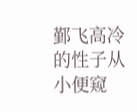鄞飞高冷的性子从小便窥